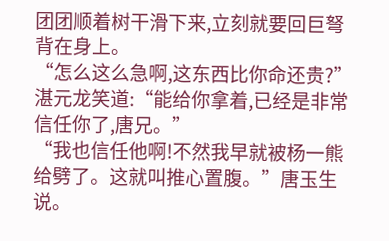团团顺着树干滑下来,立刻就要回巨弩背在身上。
“怎么这么急啊,这东西比你命还贵?”
湛元龙笑道:“能给你拿着,已经是非常信任你了,唐兄。”
“我也信任他啊!不然我早就被杨一熊给劈了。这就叫推心置腹。”唐玉生说。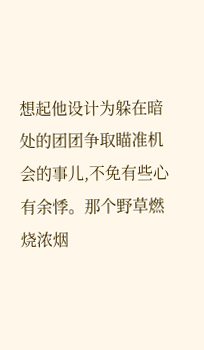想起他设计为躲在暗处的团团争取瞄准机会的事儿,不免有些心有余悸。那个野草燃烧浓烟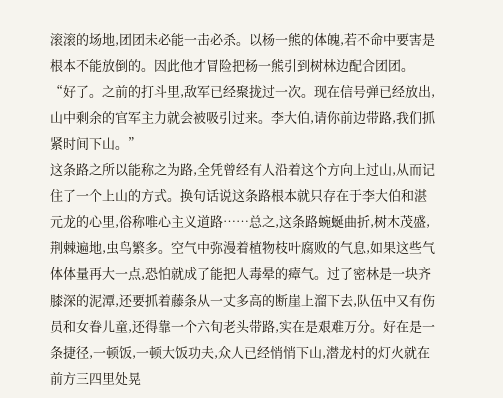滚滚的场地,团团未必能一击必杀。以杨一熊的体魄,若不命中要害是根本不能放倒的。因此他才冒险把杨一熊引到树林边配合团团。
“好了。之前的打斗里,敌军已经聚拢过一次。现在信号弹已经放出,山中剩余的官军主力就会被吸引过来。李大伯,请你前边带路,我们抓紧时间下山。”
这条路之所以能称之为路,全凭曾经有人沿着这个方向上过山,从而记住了一个上山的方式。换句话说这条路根本就只存在于李大伯和湛元龙的心里,俗称唯心主义道路……总之,这条路蜿蜒曲折,树木茂盛,荆棘遍地,虫鸟繁多。空气中弥漫着植物枝叶腐败的气息,如果这些气体体量再大一点,恐怕就成了能把人毒晕的瘴气。过了密林是一块齐膝深的泥潭,还要抓着藤条从一丈多高的断崖上溜下去,队伍中又有伤员和女眷儿童,还得靠一个六旬老头带路,实在是艰难万分。好在是一条捷径,一顿饭,一顿大饭功夫,众人已经悄悄下山,潜龙村的灯火就在前方三四里处晃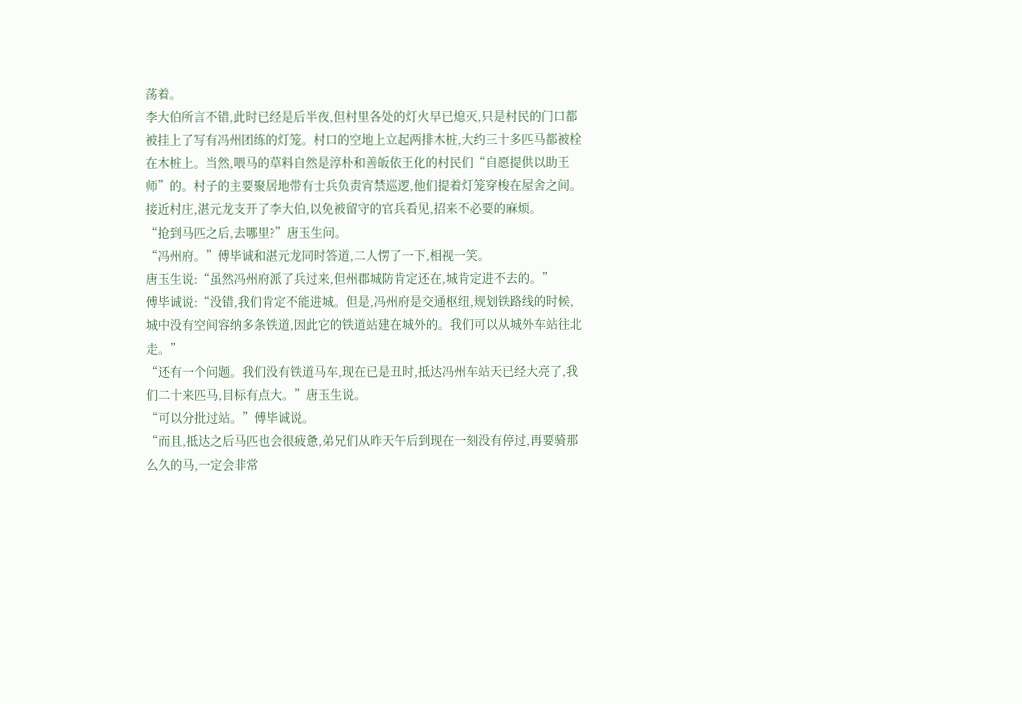荡着。
李大伯所言不错,此时已经是后半夜,但村里各处的灯火早已熄灭,只是村民的门口都被挂上了写有冯州团练的灯笼。村口的空地上立起两排木桩,大约三十多匹马都被栓在木桩上。当然,喂马的草料自然是淳朴和善皈依王化的村民们“自愿提供以助王师”的。村子的主要聚居地带有士兵负责宵禁巡逻,他们提着灯笼穿梭在屋舍之间。
接近村庄,湛元龙支开了李大伯,以免被留守的官兵看见,招来不必要的麻烦。
“抢到马匹之后,去哪里?”唐玉生问。
“冯州府。”傅毕诚和湛元龙同时答道,二人愣了一下,相视一笑。
唐玉生说:“虽然冯州府派了兵过来,但州郡城防肯定还在,城肯定进不去的。”
傅毕诚说:“没错,我们肯定不能进城。但是,冯州府是交通枢纽,规划铁路线的时候,城中没有空间容纳多条铁道,因此它的铁道站建在城外的。我们可以从城外车站往北走。”
“还有一个问题。我们没有铁道马车,现在已是丑时,抵达冯州车站天已经大亮了,我们二十来匹马,目标有点大。”唐玉生说。
“可以分批过站。”傅毕诚说。
“而且,抵达之后马匹也会很疲惫,弟兄们从昨天午后到现在一刻没有停过,再要骑那么久的马,一定会非常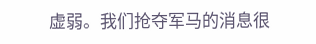虚弱。我们抢夺军马的消息很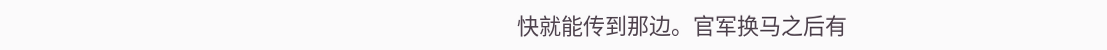快就能传到那边。官军换马之后有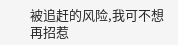被追赶的风险,我可不想再招惹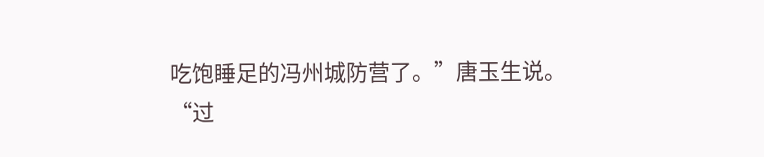吃饱睡足的冯州城防营了。”唐玉生说。
“过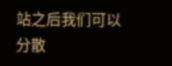站之后我们可以分散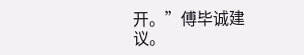开。”傅毕诚建议。